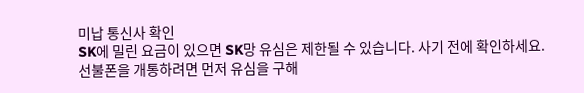미납 통신사 확인
SK에 밀린 요금이 있으면 SK망 유심은 제한될 수 있습니다. 사기 전에 확인하세요.
선불폰을 개통하려면 먼저 유심을 구해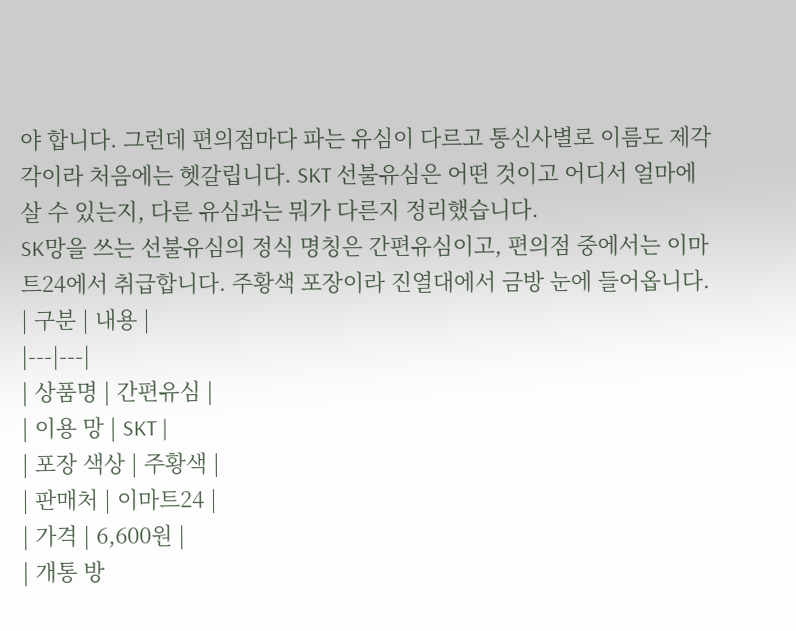야 합니다. 그런데 편의점마다 파는 유심이 다르고 통신사별로 이름도 제각각이라 처음에는 헷갈립니다. SKT 선불유심은 어떤 것이고 어디서 얼마에 살 수 있는지, 다른 유심과는 뭐가 다른지 정리했습니다.
SK망을 쓰는 선불유심의 정식 명칭은 간편유심이고, 편의점 중에서는 이마트24에서 취급합니다. 주황색 포장이라 진열대에서 금방 눈에 들어옵니다.
| 구분 | 내용 |
|---|---|
| 상품명 | 간편유심 |
| 이용 망 | SKT |
| 포장 색상 | 주황색 |
| 판매처 | 이마트24 |
| 가격 | 6,600원 |
| 개통 방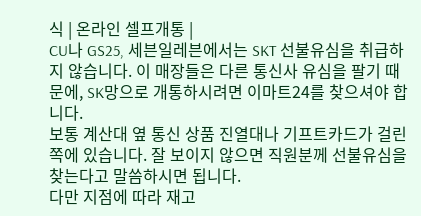식 | 온라인 셀프개통 |
CU나 GS25, 세븐일레븐에서는 SKT 선불유심을 취급하지 않습니다. 이 매장들은 다른 통신사 유심을 팔기 때문에, SK망으로 개통하시려면 이마트24를 찾으셔야 합니다.
보통 계산대 옆 통신 상품 진열대나 기프트카드가 걸린 쪽에 있습니다. 잘 보이지 않으면 직원분께 선불유심을 찾는다고 말씀하시면 됩니다.
다만 지점에 따라 재고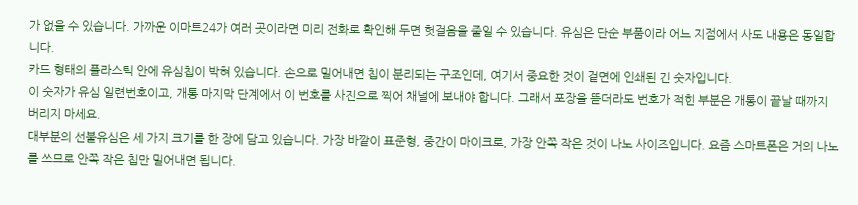가 없을 수 있습니다. 가까운 이마트24가 여러 곳이라면 미리 전화로 확인해 두면 헛걸음을 줄일 수 있습니다. 유심은 단순 부품이라 어느 지점에서 사도 내용은 동일합니다.
카드 형태의 플라스틱 안에 유심칩이 박혀 있습니다. 손으로 밀어내면 칩이 분리되는 구조인데, 여기서 중요한 것이 겉면에 인쇄된 긴 숫자입니다.
이 숫자가 유심 일련번호이고, 개통 마지막 단계에서 이 번호를 사진으로 찍어 채널에 보내야 합니다. 그래서 포장을 뜯더라도 번호가 적힌 부분은 개통이 끝날 때까지 버리지 마세요.
대부분의 선불유심은 세 가지 크기를 한 장에 담고 있습니다. 가장 바깥이 표준형, 중간이 마이크로, 가장 안쪽 작은 것이 나노 사이즈입니다. 요즘 스마트폰은 거의 나노를 쓰므로 안쪽 작은 칩만 밀어내면 됩니다.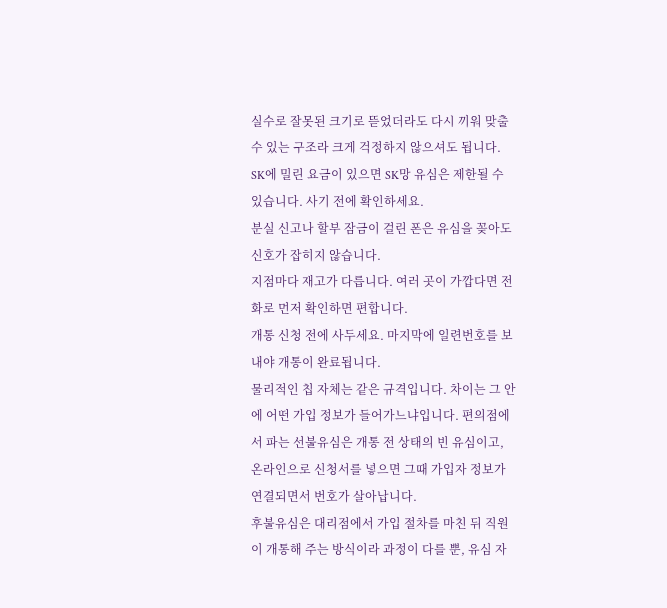실수로 잘못된 크기로 뜯었더라도 다시 끼워 맞출 수 있는 구조라 크게 걱정하지 않으셔도 됩니다.
SK에 밀린 요금이 있으면 SK망 유심은 제한될 수 있습니다. 사기 전에 확인하세요.
분실 신고나 할부 잠금이 걸린 폰은 유심을 꽂아도 신호가 잡히지 않습니다.
지점마다 재고가 다릅니다. 여러 곳이 가깝다면 전화로 먼저 확인하면 편합니다.
개통 신청 전에 사두세요. 마지막에 일련번호를 보내야 개통이 완료됩니다.
물리적인 칩 자체는 같은 규격입니다. 차이는 그 안에 어떤 가입 정보가 들어가느냐입니다. 편의점에서 파는 선불유심은 개통 전 상태의 빈 유심이고, 온라인으로 신청서를 넣으면 그때 가입자 정보가 연결되면서 번호가 살아납니다.
후불유심은 대리점에서 가입 절차를 마친 뒤 직원이 개통해 주는 방식이라 과정이 다를 뿐, 유심 자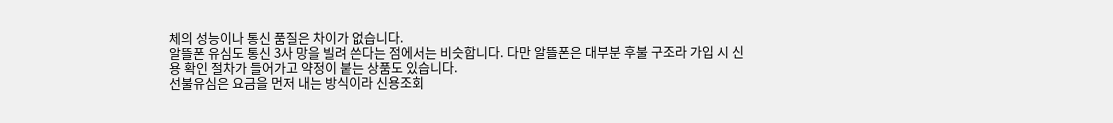체의 성능이나 통신 품질은 차이가 없습니다.
알뜰폰 유심도 통신 3사 망을 빌려 쓴다는 점에서는 비슷합니다. 다만 알뜰폰은 대부분 후불 구조라 가입 시 신용 확인 절차가 들어가고 약정이 붙는 상품도 있습니다.
선불유심은 요금을 먼저 내는 방식이라 신용조회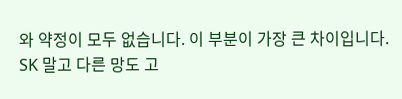와 약정이 모두 없습니다. 이 부분이 가장 큰 차이입니다.
SK 말고 다른 망도 고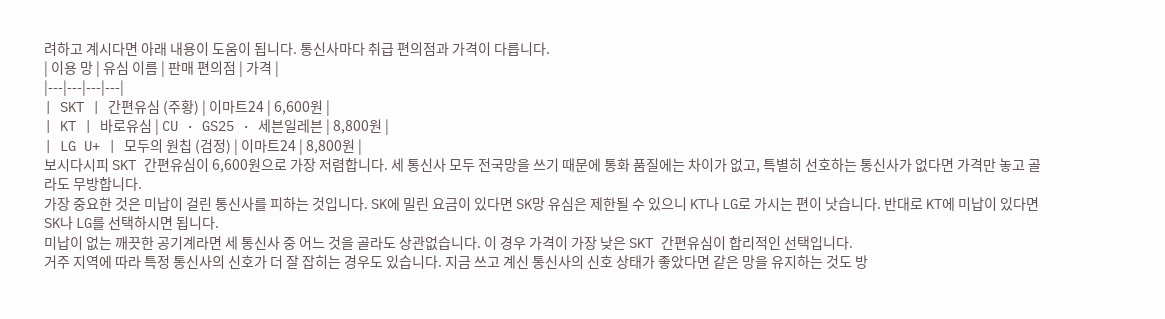려하고 계시다면 아래 내용이 도움이 됩니다. 통신사마다 취급 편의점과 가격이 다릅니다.
| 이용 망 | 유심 이름 | 판매 편의점 | 가격 |
|---|---|---|---|
| SKT | 간편유심 (주황) | 이마트24 | 6,600원 |
| KT | 바로유심 | CU · GS25 · 세븐일레븐 | 8,800원 |
| LG U+ | 모두의 원칩 (검정) | 이마트24 | 8,800원 |
보시다시피 SKT 간편유심이 6,600원으로 가장 저렴합니다. 세 통신사 모두 전국망을 쓰기 때문에 통화 품질에는 차이가 없고, 특별히 선호하는 통신사가 없다면 가격만 놓고 골라도 무방합니다.
가장 중요한 것은 미납이 걸린 통신사를 피하는 것입니다. SK에 밀린 요금이 있다면 SK망 유심은 제한될 수 있으니 KT나 LG로 가시는 편이 낫습니다. 반대로 KT에 미납이 있다면 SK나 LG를 선택하시면 됩니다.
미납이 없는 깨끗한 공기계라면 세 통신사 중 어느 것을 골라도 상관없습니다. 이 경우 가격이 가장 낮은 SKT 간편유심이 합리적인 선택입니다.
거주 지역에 따라 특정 통신사의 신호가 더 잘 잡히는 경우도 있습니다. 지금 쓰고 계신 통신사의 신호 상태가 좋았다면 같은 망을 유지하는 것도 방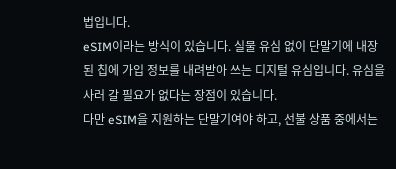법입니다.
eSIM이라는 방식이 있습니다. 실물 유심 없이 단말기에 내장된 칩에 가입 정보를 내려받아 쓰는 디지털 유심입니다. 유심을 사러 갈 필요가 없다는 장점이 있습니다.
다만 eSIM을 지원하는 단말기여야 하고, 선불 상품 중에서는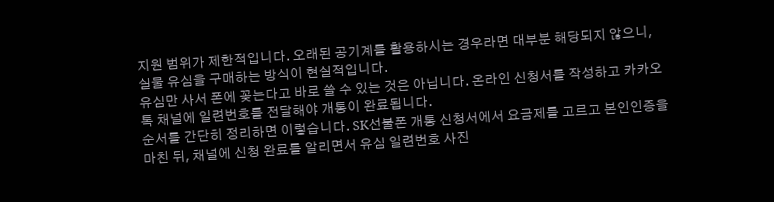지원 범위가 제한적입니다. 오래된 공기계를 활용하시는 경우라면 대부분 해당되지 않으니, 실물 유심을 구매하는 방식이 현실적입니다.
유심만 사서 폰에 꽂는다고 바로 쓸 수 있는 것은 아닙니다. 온라인 신청서를 작성하고 카카오톡 채널에 일련번호를 전달해야 개통이 완료됩니다.
순서를 간단히 정리하면 이렇습니다. SK선불폰 개통 신청서에서 요금제를 고르고 본인인증을 마친 뒤, 채널에 신청 완료를 알리면서 유심 일련번호 사진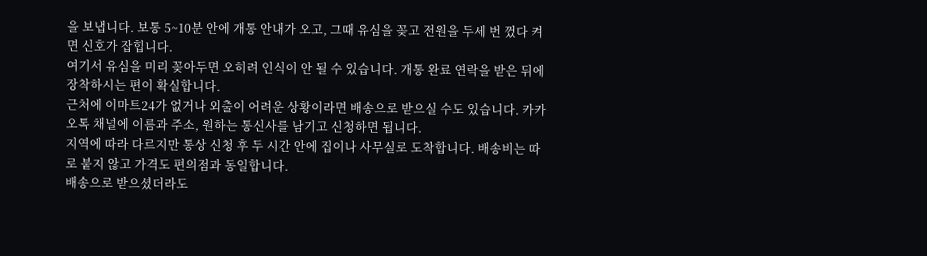을 보냅니다. 보통 5~10분 안에 개통 안내가 오고, 그때 유심을 꽂고 전원을 두세 번 껐다 켜면 신호가 잡힙니다.
여기서 유심을 미리 꽂아두면 오히려 인식이 안 될 수 있습니다. 개통 완료 연락을 받은 뒤에 장착하시는 편이 확실합니다.
근처에 이마트24가 없거나 외출이 어려운 상황이라면 배송으로 받으실 수도 있습니다. 카카오톡 채널에 이름과 주소, 원하는 통신사를 남기고 신청하면 됩니다.
지역에 따라 다르지만 통상 신청 후 두 시간 안에 집이나 사무실로 도착합니다. 배송비는 따로 붙지 않고 가격도 편의점과 동일합니다.
배송으로 받으셨더라도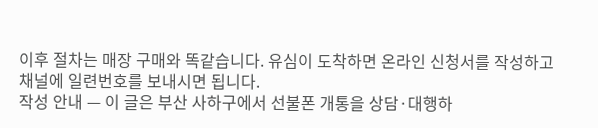이후 절차는 매장 구매와 똑같습니다. 유심이 도착하면 온라인 신청서를 작성하고 채널에 일련번호를 보내시면 됩니다.
작성 안내 — 이 글은 부산 사하구에서 선불폰 개통을 상담·대행하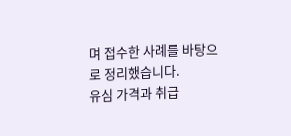며 접수한 사례를 바탕으로 정리했습니다.
유심 가격과 취급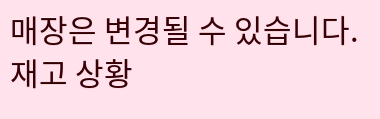매장은 변경될 수 있습니다. 재고 상황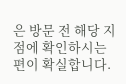은 방문 전 해당 지점에 확인하시는 편이 확실합니다.